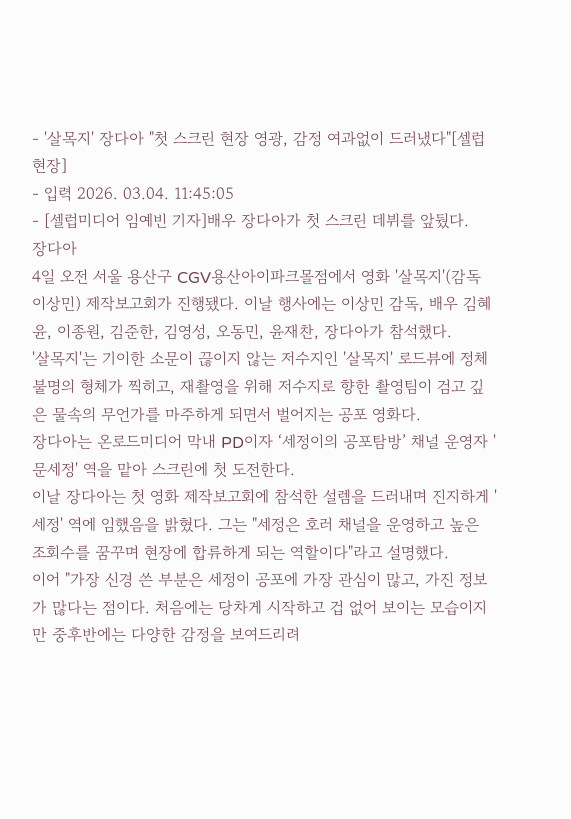- '살목지' 장다아 "첫 스크린 현장 영광, 감정 여과없이 드러냈다"[셀럽현장]
- 입력 2026. 03.04. 11:45:05
- [셀럽미디어 임예빈 기자]배우 장다아가 첫 스크린 데뷔를 앞뒀다.
장다아
4일 오전 서울 용산구 CGV용산아이파크몰점에서 영화 '살목지'(감독 이상민) 제작보고회가 진행됐다. 이날 행사에는 이상민 감독, 배우 김혜윤, 이종원, 김준한, 김영성, 오동민, 윤재찬, 장다아가 참석했다.
'살목지'는 기이한 소문이 끊이지 않는 저수지인 '살목지' 로드뷰에 정체불명의 형체가 찍히고, 재촬영을 위해 저수지로 향한 촬영팀이 검고 깊은 물속의 무언가를 마주하게 되면서 벌어지는 공포 영화다.
장다아는 온로드미디어 막내 PD이자 ‘세정이의 공포탐방’ 채널 운영자 '문세정' 역을 맡아 스크린에 첫 도전한다.
이날 장다아는 첫 영화 제작보고회에 참석한 설렘을 드러내며 진지하게 '세정' 역에 임했음을 밝혔다. 그는 "세정은 호러 채널을 운영하고 높은 조회수를 꿈꾸며 현장에 합류하게 되는 역할이다"라고 설명했다.
이어 "가장 신경 쓴 부분은 세정이 공포에 가장 관심이 많고, 가진 정보가 많다는 점이다. 처음에는 당차게 시작하고 겁 없어 보이는 모습이지만 중후반에는 다양한 감정을 보여드리려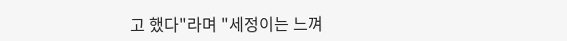고 했다"라며 "세정이는 느껴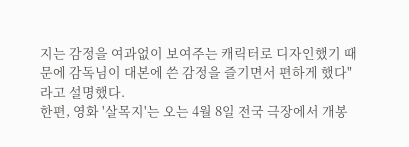지는 감정을 여과없이 보여주는 캐릭터로 디자인했기 때문에 감독님이 대본에 쓴 감정을 즐기면서 편하게 했다"라고 설명했다.
한편, 영화 '살목지'는 오는 4월 8일 전국 극장에서 개봉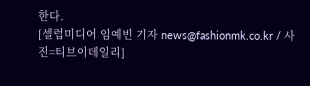한다.
[셀럽미디어 임예빈 기자 news@fashionmk.co.kr / 사진=티브이데일리]